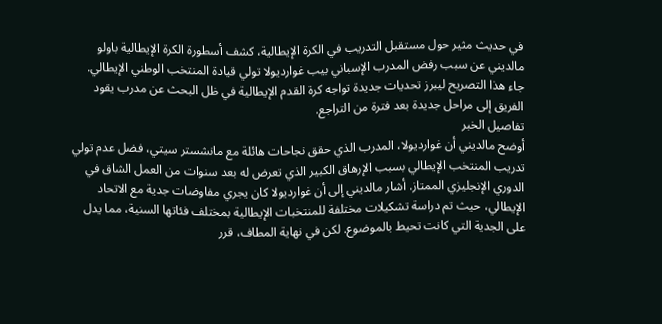في حديث مثير حول مستقبل التدريب في الكرة الإيطالية، كشف أسطورة الكرة الإيطالية باولو مالديني عن سبب رفض المدرب الإسباني بيب غوارديولا تولي قيادة المنتخب الوطني الإيطالي. جاء هذا التصريح ليبرز تحديات جديدة تواجه كرة القدم الإيطالية في ظل البحث عن مدرب يقود الفريق إلى مراحل جديدة بعد فترة من التراجع.
تفاصيل الخبر
أوضح مالديني أن غوارديولا، المدرب الذي حقق نجاحات هائلة مع مانشستر سيتي، فضل عدم تولي تدريب المنتخب الإيطالي بسبب الإرهاق الكبير الذي تعرض له بعد سنوات من العمل الشاق في الدوري الإنجليزي الممتاز. أشار مالديني إلى أن غوارديولا كان يجري مفاوضات جدية مع الاتحاد الإيطالي، حيث تم دراسة تشكيلات مختلفة للمنتخبات الإيطالية بمختلف فئاتها السنية، مما يدل على الجدية التي كانت تحيط بالموضوع. لكن في نهاية المطاف، قرر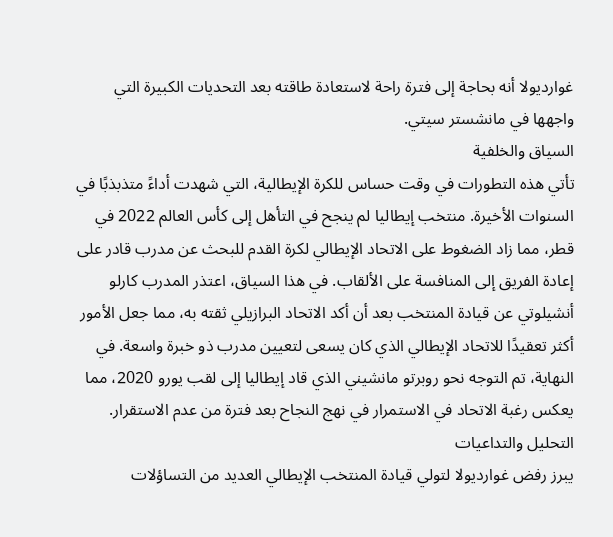غوارديولا أنه بحاجة إلى فترة راحة لاستعادة طاقته بعد التحديات الكبيرة التي واجهها في مانشستر سيتي.
السياق والخلفية
تأتي هذه التطورات في وقت حساس للكرة الإيطالية، التي شهدت أداءً متذبذبًا في السنوات الأخيرة. منتخب إيطاليا لم ينجح في التأهل إلى كأس العالم 2022 في قطر، مما زاد الضغوط على الاتحاد الإيطالي لكرة القدم للبحث عن مدرب قادر على إعادة الفريق إلى المنافسة على الألقاب. في هذا السياق، اعتذر المدرب كارلو أنشيلوتي عن قيادة المنتخب بعد أن أكد الاتحاد البرازيلي ثقته به، مما جعل الأمور أكثر تعقيدًا للاتحاد الإيطالي الذي كان يسعى لتعيين مدرب ذو خبرة واسعة. في النهاية، تم التوجه نحو روبرتو مانشيني الذي قاد إيطاليا إلى لقب يورو 2020، مما يعكس رغبة الاتحاد في الاستمرار في نهج النجاح بعد فترة من عدم الاستقرار.
التحليل والتداعيات
يبرز رفض غوارديولا لتولي قيادة المنتخب الإيطالي العديد من التساؤلات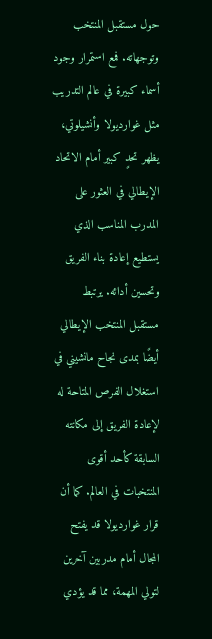حول مستقبل المنتخب وتوجهاته. فمع استمرار وجود أسماء كبيرة في عالم التدريب مثل غوارديولا وأنشيلوتي، يظهر تحدٍ كبير أمام الاتحاد الإيطالي في العثور على المدرب المناسب الذي يستطيع إعادة بناء الفريق وتحسين أدائه. يرتبط مستقبل المنتخب الإيطالي أيضًا بمدى نجاح مانشيني في استغلال الفرص المتاحة له لإعادة الفريق إلى مكانته السابقة كأحد أقوى المنتخبات في العالم. كما أن قرار غوارديولا قد يفتح المجال أمام مدربين آخرين لتولي المهمة، مما قد يؤدي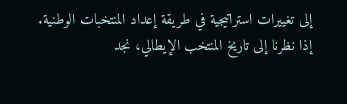إلى تغييرات استراتيجية في طريقة إعداد المنتخبات الوطنية.
إذا نظرنا إلى تاريخ المنتخب الإيطالي، نجد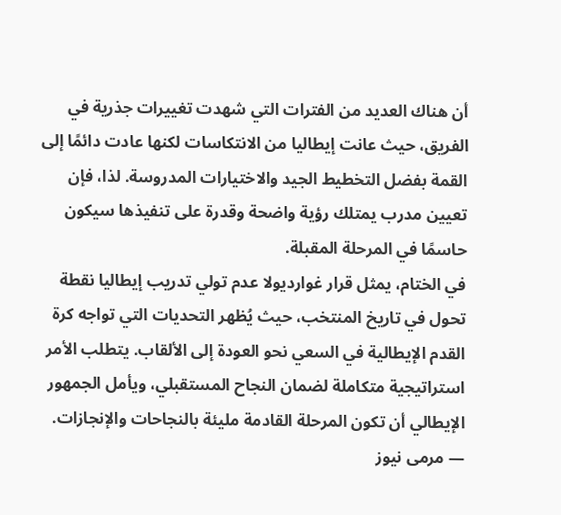أن هناك العديد من الفترات التي شهدت تغييرات جذرية في الفريق، حيث عانت إيطاليا من الانتكاسات لكنها عادت دائمًا إلى القمة بفضل التخطيط الجيد والاختيارات المدروسة. لذا، فإن تعيين مدرب يمتلك رؤية واضحة وقدرة على تنفيذها سيكون حاسمًا في المرحلة المقبلة.
في الختام، يمثل قرار غوارديولا عدم تولي تدريب إيطاليا نقطة تحول في تاريخ المنتخب، حيث يُظهر التحديات التي تواجه كرة القدم الإيطالية في السعي نحو العودة إلى الألقاب. يتطلب الأمر استراتيجية متكاملة لضمان النجاح المستقبلي، ويأمل الجمهور الإيطالي أن تكون المرحلة القادمة مليئة بالنجاحات والإنجازات.
— مرمى نيوز